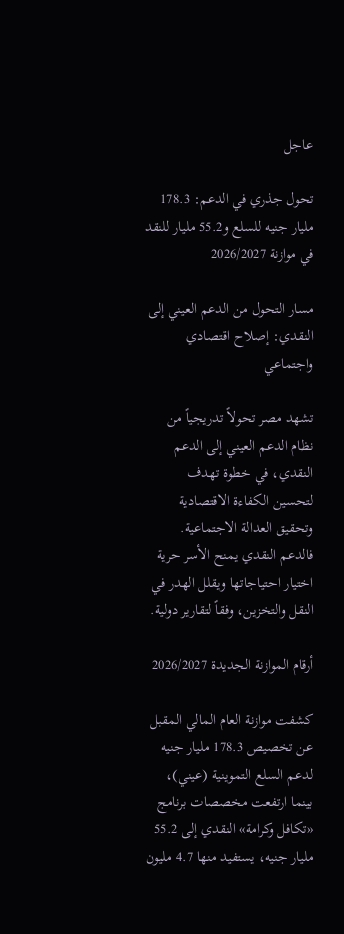عاجل

تحول جذري في الدعم: 178.3 مليار جنيه للسلع و55.2 مليار للنقد في موازنة 2026/2027

مسار التحول من الدعم العيني إلى النقدي: إصلاح اقتصادي واجتماعي

تشهد مصر تحولاً تدريجياً من نظام الدعم العيني إلى الدعم النقدي، في خطوة تهدف لتحسين الكفاءة الاقتصادية وتحقيق العدالة الاجتماعية. فالدعم النقدي يمنح الأسر حرية اختيار احتياجاتها ويقلل الهدر في النقل والتخزين، وفقاً لتقارير دولية.

أرقام الموازنة الجديدة 2026/2027

كشفت موازنة العام المالي المقبل عن تخصيص 178.3 مليار جنيه لدعم السلع التموينية (عيني)، بينما ارتفعت مخصصات برنامج «تكافل وكرامة» النقدي إلى 55.2 مليار جنيه، يستفيد منها 4.7 مليون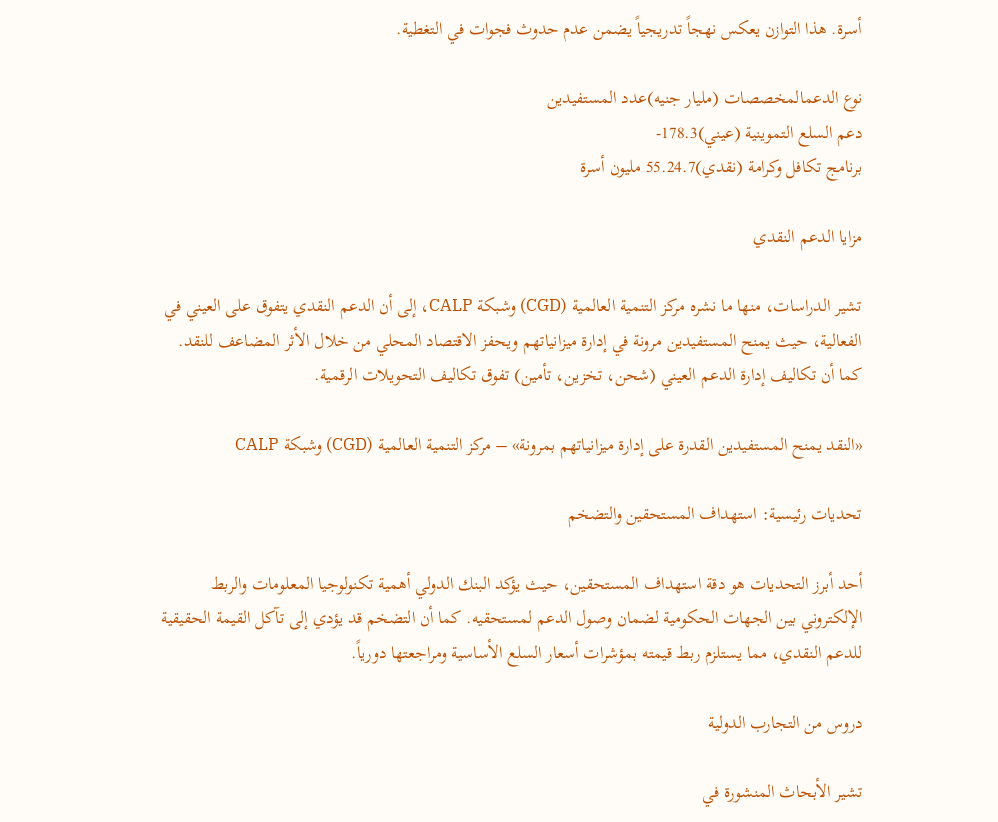أسرة. هذا التوازن يعكس نهجاً تدريجياً يضمن عدم حدوث فجوات في التغطية.

نوع الدعمالمخصصات (مليار جنيه)عدد المستفيدين
دعم السلع التموينية (عيني)178.3-
برنامج تكافل وكرامة (نقدي)55.24.7 مليون أسرة

مزايا الدعم النقدي

تشير الدراسات، منها ما نشره مركز التنمية العالمية (CGD) وشبكة CALP، إلى أن الدعم النقدي يتفوق على العيني في الفعالية، حيث يمنح المستفيدين مرونة في إدارة ميزانياتهم ويحفز الاقتصاد المحلي من خلال الأثر المضاعف للنقد. كما أن تكاليف إدارة الدعم العيني (شحن، تخزين، تأمين) تفوق تكاليف التحويلات الرقمية.

«النقد يمنح المستفيدين القدرة على إدارة ميزانياتهم بمرونة» – مركز التنمية العالمية (CGD) وشبكة CALP

تحديات رئيسية: استهداف المستحقين والتضخم

أحد أبرز التحديات هو دقة استهداف المستحقين، حيث يؤكد البنك الدولي أهمية تكنولوجيا المعلومات والربط الإلكتروني بين الجهات الحكومية لضمان وصول الدعم لمستحقيه. كما أن التضخم قد يؤدي إلى تآكل القيمة الحقيقية للدعم النقدي، مما يستلزم ربط قيمته بمؤشرات أسعار السلع الأساسية ومراجعتها دورياً.

دروس من التجارب الدولية

تشير الأبحاث المنشورة في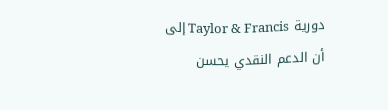دورية Taylor & Francis إلى أن الدعم النقدي يحسن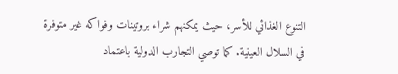التنوع الغذائي للأسر، حيث يمكنهم شراء بروتينات وفواكه غير متوفرة في السلال العينية. كما توصي التجارب الدولية باعتماد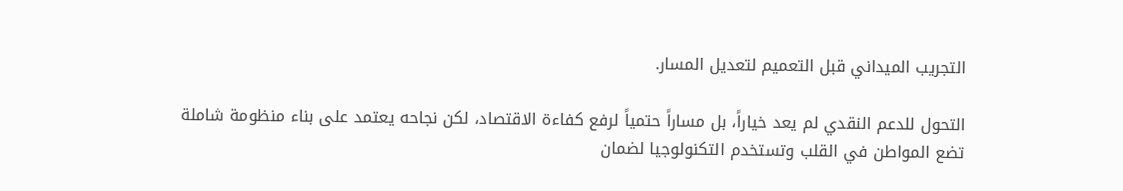التجريب الميداني قبل التعميم لتعديل المسار.

التحول للدعم النقدي لم يعد خياراً، بل مساراً حتمياً لرفع كفاءة الاقتصاد، لكن نجاحه يعتمد على بناء منظومة شاملة تضع المواطن في القلب وتستخدم التكنولوجيا لضمان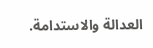العدالة والاستدامة.